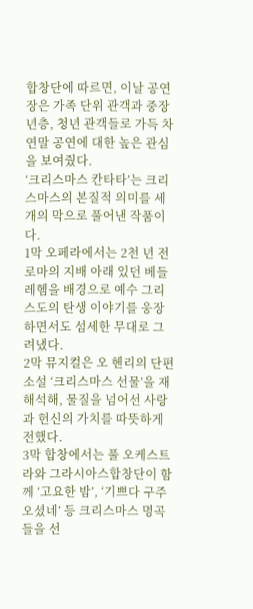합창단에 따르면, 이날 공연장은 가족 단위 관객과 중장년층, 청년 관객들로 가득 차 연말 공연에 대한 높은 관심을 보여줬다.
‘크리스마스 칸타타’는 크리스마스의 본질적 의미를 세 개의 막으로 풀어낸 작품이다.
1막 오페라에서는 2천 년 전 로마의 지배 아래 있던 베들레헴을 배경으로 예수 그리스도의 탄생 이야기를 웅장하면서도 섬세한 무대로 그려냈다.
2막 뮤지컬은 오 헨리의 단편소설 ‘크리스마스 선물’을 재해석해, 물질을 넘어선 사랑과 헌신의 가치를 따뜻하게 전했다.
3막 합창에서는 풀 오케스트라와 그라시아스합창단이 함께 ‘고요한 밤’, ‘기쁘다 구주 오셨네’ 등 크리스마스 명곡들을 선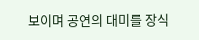보이며 공연의 대미를 장식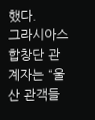했다.
그라시아스합창단 관계자는 “울산 관객들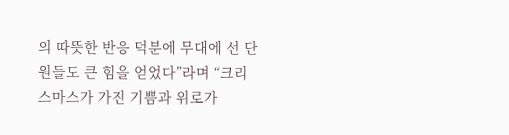의 따뜻한 반응 덕분에 무대에 선 단원들도 큰 힘을 얻었다”라며 “크리스마스가 가진 기쁨과 위로가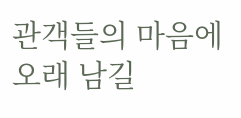관객들의 마음에 오래 남길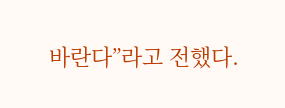바란다”라고 전했다.